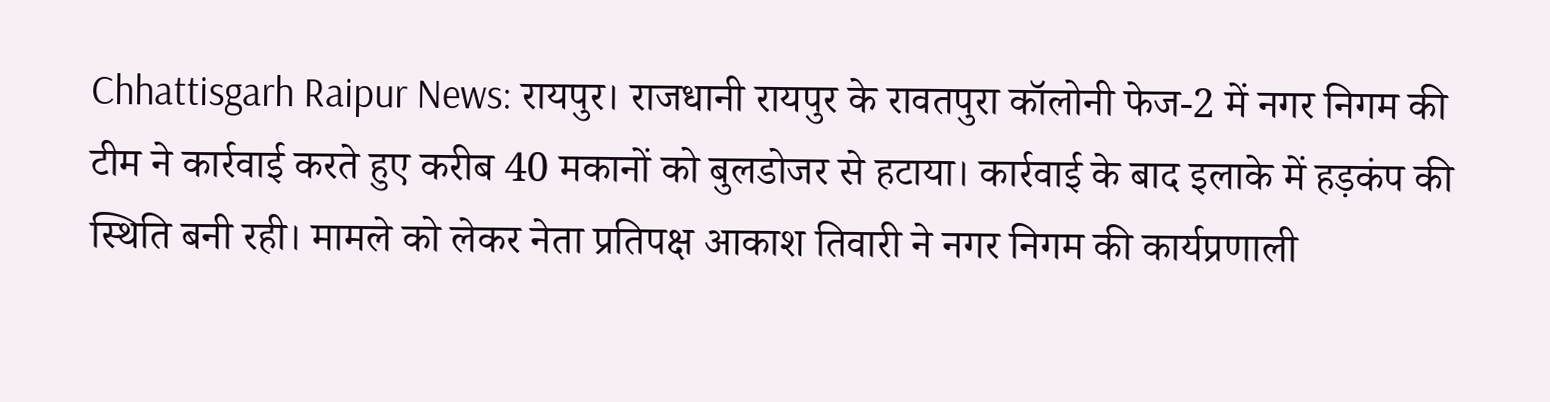Chhattisgarh Raipur News: रायपुर। राजधानी रायपुर के रावतपुरा कॉलोनी फेज-2 में नगर निगम की टीम ने कार्रवाई करते हुए करीब 40 मकानों को बुलडोजर से हटाया। कार्रवाई के बाद इलाके में हड़कंप की स्थिति बनी रही। मामले को लेकर नेता प्रतिपक्ष आकाश तिवारी ने नगर निगम की कार्यप्रणाली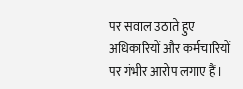पर सवाल उठाते हुए अधिकारियों और कर्मचारियों पर गंभीर आरोप लगाए हैं।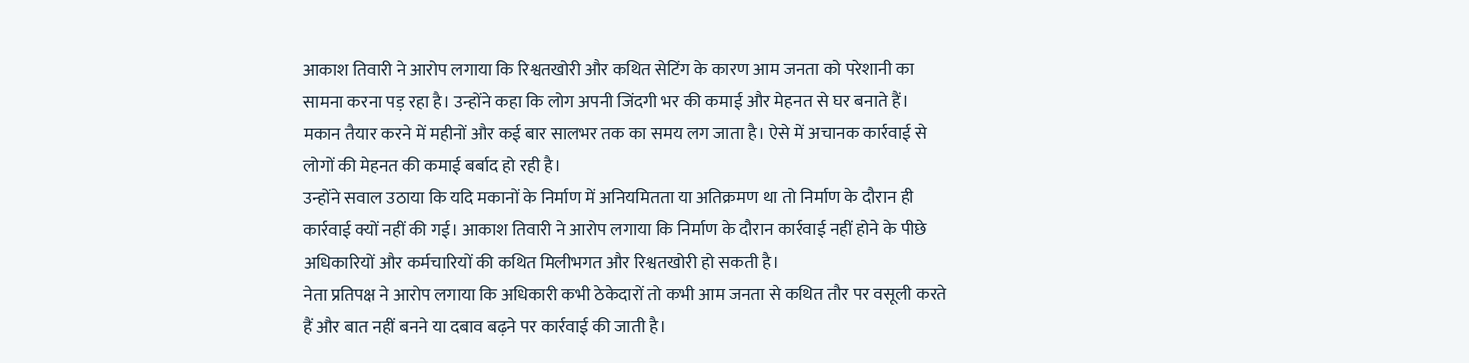आकाश तिवारी ने आरोप लगाया कि रिश्वतखोरी और कथित सेटिंग के कारण आम जनता को परेशानी का सामना करना पड़ रहा है। उन्होंने कहा कि लोग अपनी जिंदगी भर की कमाई और मेहनत से घर बनाते हैं। मकान तैयार करने में महीनों और कई बार सालभर तक का समय लग जाता है। ऐसे में अचानक कार्रवाई से लोगों की मेहनत की कमाई बर्बाद हो रही है।
उन्होंने सवाल उठाया कि यदि मकानों के निर्माण में अनियमितता या अतिक्रमण था तो निर्माण के दौरान ही कार्रवाई क्यों नहीं की गई। आकाश तिवारी ने आरोप लगाया कि निर्माण के दौरान कार्रवाई नहीं होने के पीछे अधिकारियों और कर्मचारियों की कथित मिलीभगत और रिश्वतखोरी हो सकती है।
नेता प्रतिपक्ष ने आरोप लगाया कि अधिकारी कभी ठेकेदारों तो कभी आम जनता से कथित तौर पर वसूली करते हैं और बात नहीं बनने या दबाव बढ़ने पर कार्रवाई की जाती है।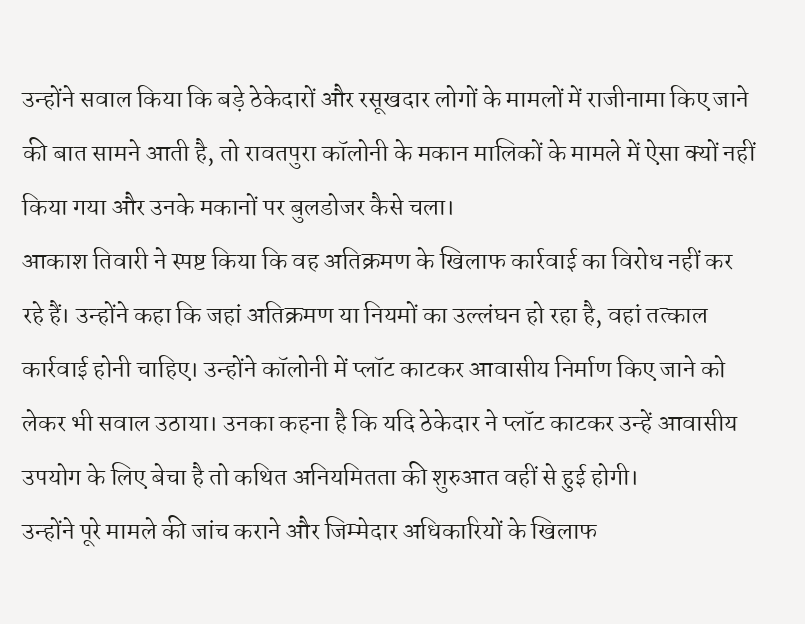उन्होंने सवाल किया कि बड़े ठेकेदारों और रसूखदार लोगों के मामलों में राजीनामा किए जाने की बात सामने आती है, तो रावतपुरा कॉलोनी के मकान मालिकों के मामले में ऐसा क्यों नहीं किया गया और उनके मकानों पर बुलडोजर कैसे चला।
आकाश तिवारी ने स्पष्ट किया कि वह अतिक्रमण के खिलाफ कार्रवाई का विरोध नहीं कर रहे हैं। उन्होंने कहा कि जहां अतिक्रमण या नियमों का उल्लंघन हो रहा है, वहां तत्काल कार्रवाई होनी चाहिए। उन्होंने कॉलोनी में प्लॉट काटकर आवासीय निर्माण किए जाने को लेकर भी सवाल उठाया। उनका कहना है कि यदि ठेकेदार ने प्लॉट काटकर उन्हें आवासीय उपयोग के लिए बेचा है तो कथित अनियमितता की शुरुआत वहीं से हुई होगी।
उन्होंने पूरे मामले की जांच कराने और जिम्मेदार अधिकारियों के खिलाफ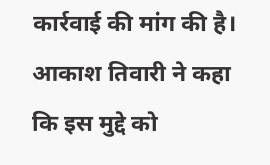कार्रवाई की मांग की है। आकाश तिवारी ने कहा कि इस मुद्दे को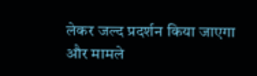लेकर जल्द प्रदर्शन किया जाएगा और मामले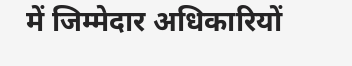में जिम्मेदार अधिकारियों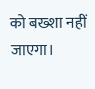को बख्शा नहीं जाएगा।